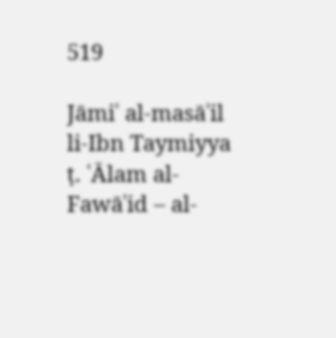519

Jāmiʿ al-masāʾil li-Ibn Taymiyya ṭ. ʿĀlam al-Fawāʾid – al-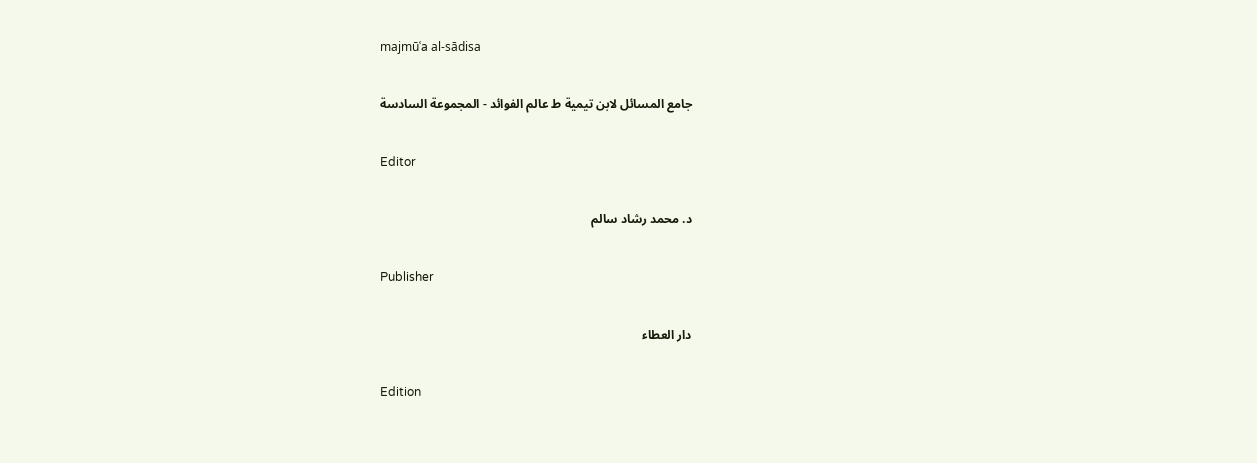majmūʿa al-sādisa

جامع المسائل لابن تيمية ط عالم الفوائد - المجموعة السادسة

Editor

د. محمد رشاد سالم

Publisher

دار العطاء

Edition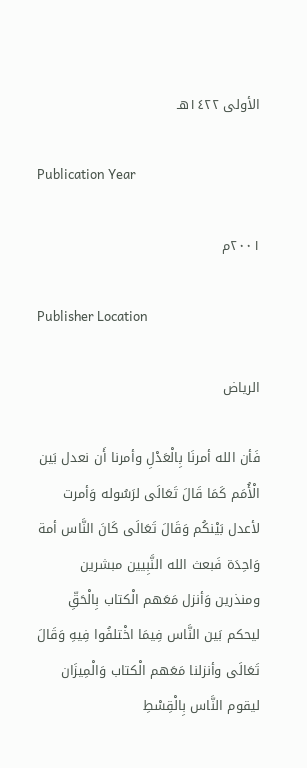الأولى ١٤٢٢هـ

Publication Year

٢٠٠١م

Publisher Location

الرياض

فَأن الله أمرنَا بِالْعَدْلِ وأمرنا أَن نعدل بَين الْأُمَم كَمَا قَالَ تَعَالَى لرَسُوله وَأمرت لأعدل بَيْنكُم وَقَالَ تَعَالَى كَانَ النَّاس أمة وَاحِدَة فَبعث الله النَّبِيين مبشرين ومنذرين وَأنزل مَعَهم الْكتاب بِالْحَقِّ ليحكم بَين النَّاس فِيمَا اخْتلفُوا فِيهِ وَقَالَ تَعَالَى وأنزلنا مَعَهم الْكتاب وَالْمِيزَان ليقوم النَّاس بِالْقِسْطِ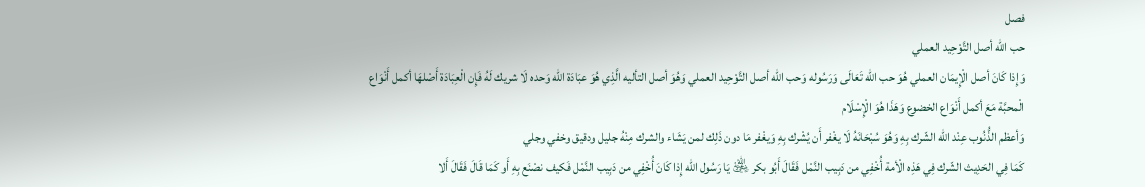فصل
حب الله أصل التَّوْحِيد العملي
وَإِذا كَانَ أصل الْإِيمَان العملي هُوَ حب الله تَعَالَى وَرَسُوله وَحب الله أصل التَّوْحِيد العملي وَهُوَ أصل التأليه الَّذِي هُوَ عبَادَة الله وَحده لَا شريك لَهُ فَإِن الْعِبَادَة أَصْلهَا أكمل أَنْوَاع الْمحبَّة مَعَ أكمل أَنْوَاع الخضوع وَهَذَا هُوَ الْإِسْلَام
وَأعظم الذُّنُوب عِنْد الله الشّرك بِهِ وَهُوَ سُبْحَانَهُ لَا يغْفر أَن يُشْرك بِهِ وَيغْفر مَا دون ذَلِك لمن يَشَاء والشرك مِنْهُ جليل ودقيق وخفي وجلي
كَمَا فِي الحَدِيث الشّرك فِي هَذِه الْأمة أُخْفِي من دَبِيب النَّمْل فَقَالَ أَبُو بكر ﵁ يَا رَسُول الله إِذا كَانَ أُخْفِي من دَبِيب النَّمْل فَكيف نصْنَع بِهِ أَو كَمَا قَالَ فَقَالَ أَلا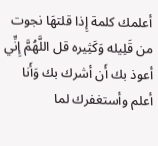أعلمك كلمة إِذا قلتهَا نجوت من قَلِيله وَكَثِيره قل اللَّهُمَّ إِنِّي أعوذ بك أَن أشرك بك وَأَنا أعلم وأستغفرك لما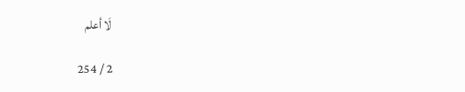لَا أعلم

2 / 254